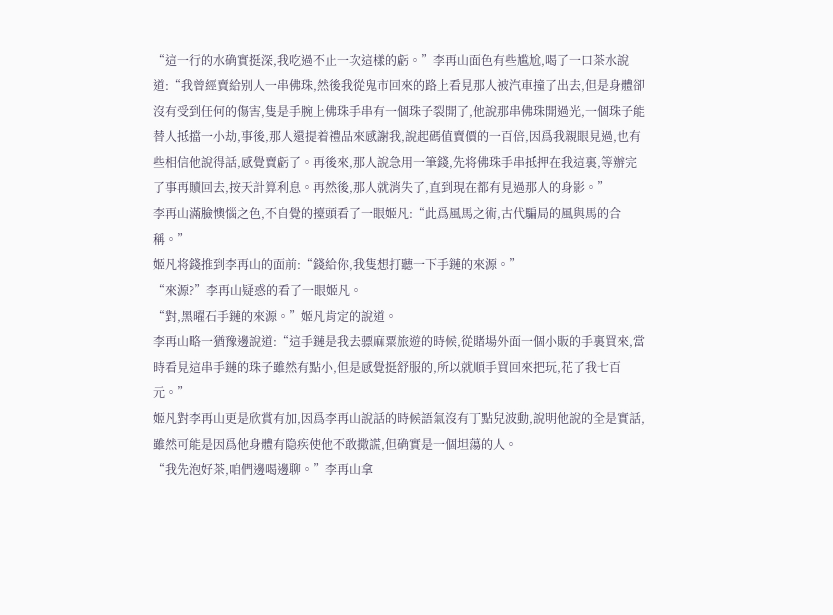“這一行的水确實挺深,我吃過不止一次這樣的虧。”李再山面色有些尴尬,喝了一口茶水說道:“我曾經賣給别人一串佛珠,然後我從鬼市回來的路上看見那人被汽車撞了出去,但是身體卻沒有受到任何的傷害,隻是手腕上佛珠手串有一個珠子裂開了,他說那串佛珠開過光,一個珠子能替人抵擋一小劫,事後,那人還提着禮品來感謝我,說起碼值賣價的一百倍,因爲我親眼見過,也有些相信他說得話,感覺賣虧了。再後來,那人說急用一筆錢,先将佛珠手串抵押在我這裏,等辦完了事再贖回去,按天計算利息。再然後,那人就消失了,直到現在都有見過那人的身影。”
李再山滿臉懊惱之色,不自覺的擡頭看了一眼姬凡:“此爲風馬之術,古代騙局的風與馬的合稱。”
姬凡将錢推到李再山的面前:“錢給你,我隻想打聽一下手鏈的來源。”
“來源?”李再山疑惑的看了一眼姬凡。
“對,黑曜石手鏈的來源。”姬凡肯定的說道。
李再山略一猶豫邊說道:“這手鏈是我去骠麻粟旅遊的時候,從賭場外面一個小販的手裏買來,當時看見這串手鏈的珠子雖然有點小,但是感覺挺舒服的,所以就順手買回來把玩,花了我七百元。”
姬凡對李再山更是欣賞有加,因爲李再山說話的時候語氣沒有丁點兒波動,說明他說的全是實話,雖然可能是因爲他身體有隐疾使他不敢撒謊,但确實是一個坦蕩的人。
“我先泡好茶,咱們邊喝邊聊。”李再山拿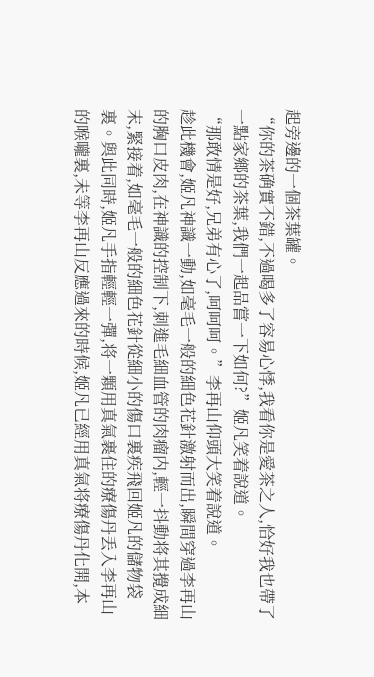起旁邊的一個茶葉罐。
“你的茶确實不錯,不過喝多了容易心悸,我看你是愛茶之人,恰好我也帶了一點家鄉的茶葉,我們一起品嘗一下如何?”姬凡笑着說道。
“那敢情是好,兄弟有心了,呵呵呵。”李再山仰頭大笑着說道。
趁此機會,姬凡神識一動,如毫毛一般的細色花針激射而出,瞬間穿過李再山的胸口皮肉,在神識的控制下,刺進毛細血管的肉瘤内,輕一抖動将其攪成細末,緊接着,如毫毛一般的細色花針從細小的傷口裏疾飛回姬凡的儲物袋裏。與此同時,姬凡手指輕輕一彈,将一顆用真氣裹住的療傷丹丢入李再山的喉嚨裏,未等李再山反應過來的時候,姬凡已經用真氣将療傷丹化開,本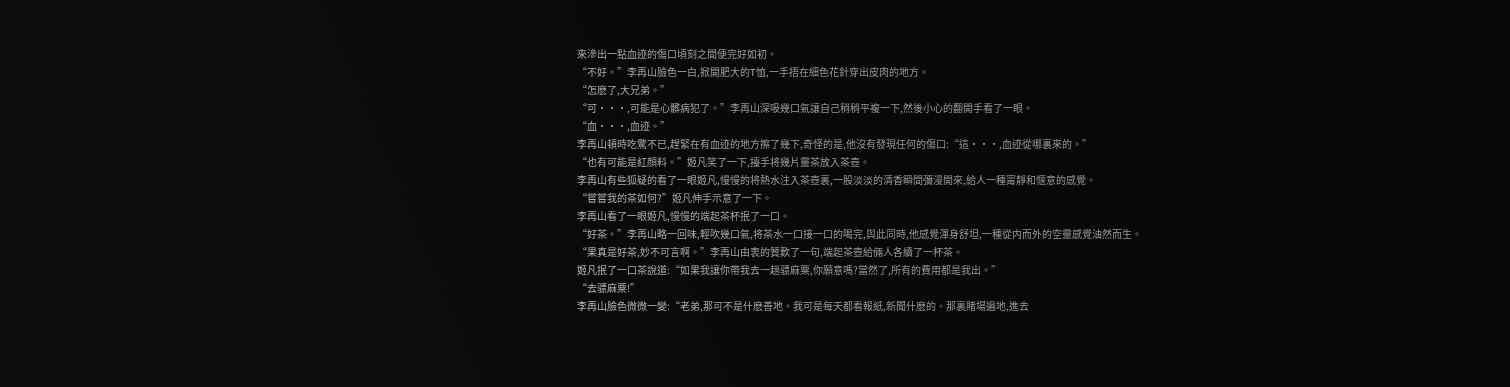來滲出一點血迹的傷口頃刻之間便完好如初。
“不好。”李再山臉色一白,掀開肥大的T恤,一手捂在細色花針穿出皮肉的地方。
“怎麽了,大兄弟。”
“可···,可能是心髒病犯了。”李再山深吸幾口氣讓自己稍稍平複一下,然後小心的翻開手看了一眼。
“血···,血迹。”
李再山頓時吃驚不已,趕緊在有血迹的地方擦了幾下,奇怪的是,他沒有發現任何的傷口:“這···,血迹從哪裏來的。”
“也有可能是紅顔料。”姬凡笑了一下,擡手将幾片靈茶放入茶壺。
李再山有些狐疑的看了一眼姬凡,慢慢的将熱水注入茶壺裏,一股淡淡的清香瞬間彌漫開來,給人一種甯靜和惬意的感覺。
“嘗嘗我的茶如何?”姬凡伸手示意了一下。
李再山看了一眼姬凡,慢慢的端起茶杯抿了一口。
“好茶。”李再山略一回味,輕吹幾口氣,将茶水一口接一口的喝完,與此同時,他感覺渾身舒坦,一種從内而外的空靈感覺油然而生。
“果真是好茶,妙不可言啊。”李再山由衷的贊歎了一句,端起茶壺給倆人各續了一杯茶。
姬凡抿了一口茶說道:“如果我讓你帶我去一趟骠麻粟,你願意嗎?當然了,所有的費用都是我出。”
“去骠麻粟!”
李再山臉色微微一變:“老弟,那可不是什麽善地。我可是每天都看報紙,新聞什麽的。那裏賭場遍地,進去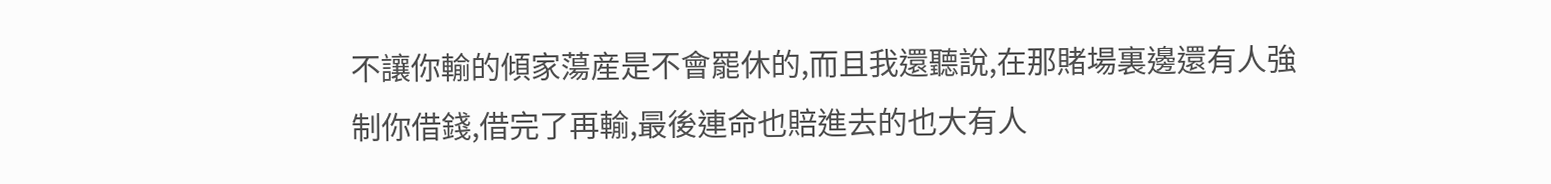不讓你輸的傾家蕩産是不會罷休的,而且我還聽說,在那賭場裏邊還有人強制你借錢,借完了再輸,最後連命也賠進去的也大有人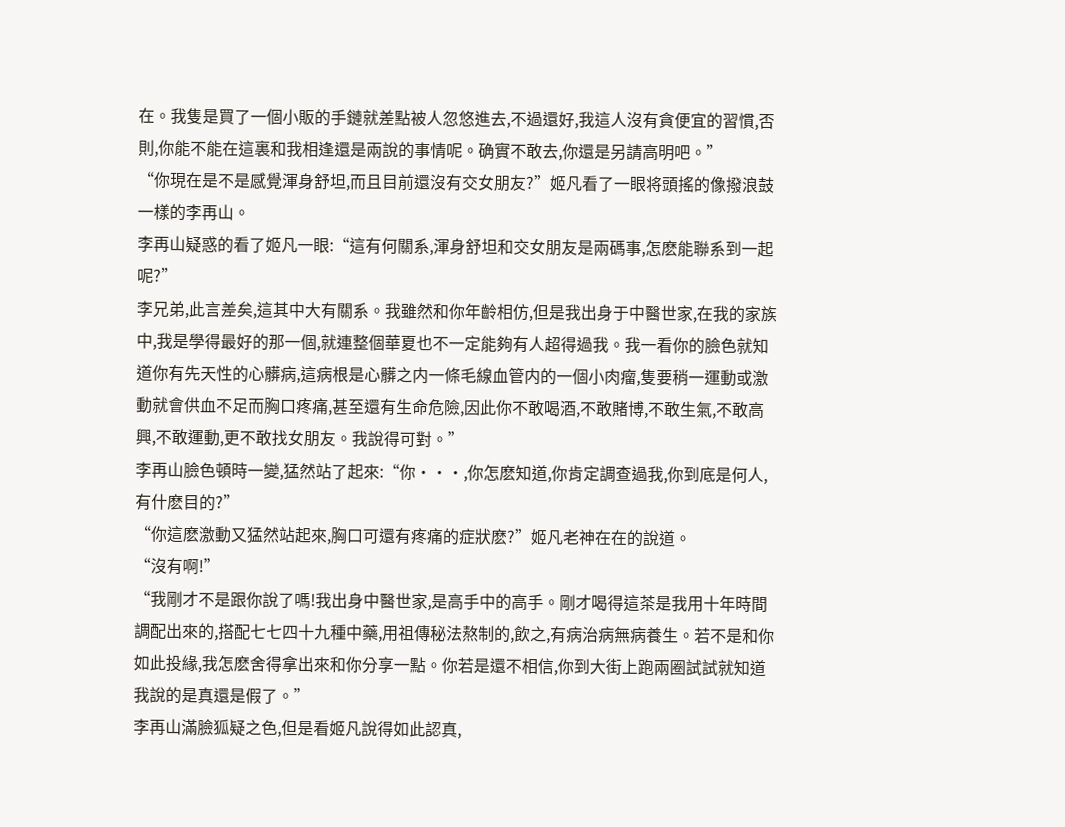在。我隻是買了一個小販的手鏈就差點被人忽悠進去,不過還好,我這人沒有貪便宜的習慣,否則,你能不能在這裏和我相逢還是兩說的事情呢。确實不敢去,你還是另請高明吧。”
“你現在是不是感覺渾身舒坦,而且目前還沒有交女朋友?”姬凡看了一眼将頭搖的像撥浪鼓一樣的李再山。
李再山疑惑的看了姬凡一眼:“這有何關系,渾身舒坦和交女朋友是兩碼事,怎麽能聯系到一起呢?”
李兄弟,此言差矣,這其中大有關系。我雖然和你年齡相仿,但是我出身于中醫世家,在我的家族中,我是學得最好的那一個,就連整個華夏也不一定能夠有人超得過我。我一看你的臉色就知道你有先天性的心髒病,這病根是心髒之内一條毛線血管内的一個小肉瘤,隻要稍一運動或激動就會供血不足而胸口疼痛,甚至還有生命危險,因此你不敢喝酒,不敢賭博,不敢生氣,不敢高興,不敢運動,更不敢找女朋友。我說得可對。”
李再山臉色頓時一變,猛然站了起來:“你···,你怎麽知道,你肯定調查過我,你到底是何人,有什麽目的?”
“你這麽激動又猛然站起來,胸口可還有疼痛的症狀麽?”姬凡老神在在的說道。
“沒有啊!”
“我剛才不是跟你說了嗎!我出身中醫世家,是高手中的高手。剛才喝得這茶是我用十年時間調配出來的,搭配七七四十九種中藥,用祖傳秘法熬制的,飲之,有病治病無病養生。若不是和你如此投緣,我怎麽舍得拿出來和你分享一點。你若是還不相信,你到大街上跑兩圈試試就知道我說的是真還是假了。”
李再山滿臉狐疑之色,但是看姬凡說得如此認真,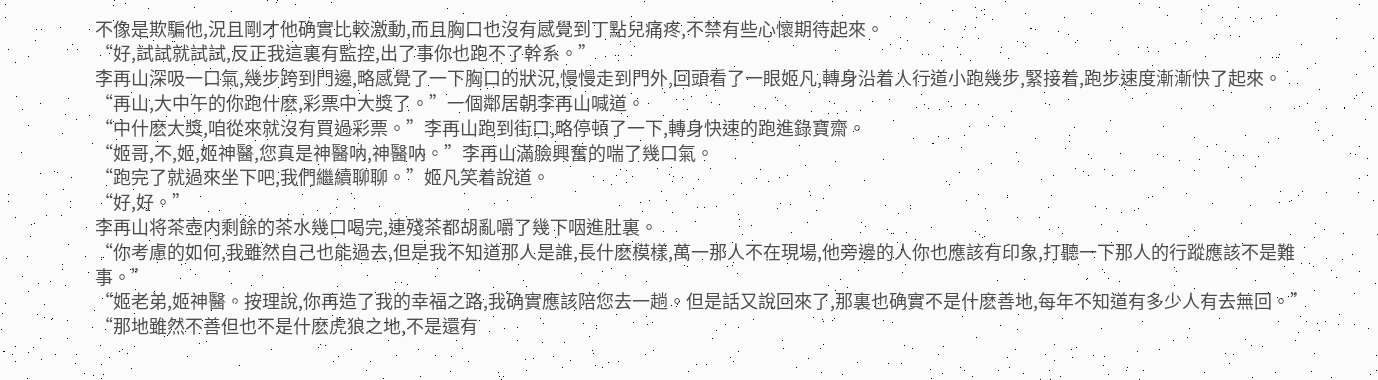不像是欺騙他,況且剛才他确實比較激動,而且胸口也沒有感覺到丁點兒痛疼,不禁有些心懷期待起來。
“好,試試就試試,反正我這裏有監控,出了事你也跑不了幹系。”
李再山深吸一口氣,幾步跨到門邊,略感覺了一下胸口的狀況,慢慢走到門外,回頭看了一眼姬凡,轉身沿着人行道小跑幾步,緊接着,跑步速度漸漸快了起來。
“再山,大中午的你跑什麽,彩票中大獎了。”一個鄰居朝李再山喊道。
“中什麽大獎,咱從來就沒有買過彩票。”李再山跑到街口,略停頓了一下,轉身快速的跑進錄寶齋。
“姬哥,不,姬,姬神醫,您真是神醫呐,神醫呐。”李再山滿臉興奮的喘了幾口氣。
“跑完了就過來坐下吧,我們繼續聊聊。”姬凡笑着說道。
“好,好。”
李再山将茶壺内剩餘的茶水幾口喝完,連殘茶都胡亂嚼了幾下咽進肚裏。
“你考慮的如何,我雖然自己也能過去,但是我不知道那人是誰,長什麽模樣,萬一那人不在現場,他旁邊的人你也應該有印象,打聽一下那人的行蹤應該不是難事。”
“姬老弟,姬神醫。按理說,你再造了我的幸福之路,我确實應該陪您去一趟。但是話又說回來了,那裏也确實不是什麽善地,每年不知道有多少人有去無回。”
“那地雖然不善但也不是什麽虎狼之地,不是還有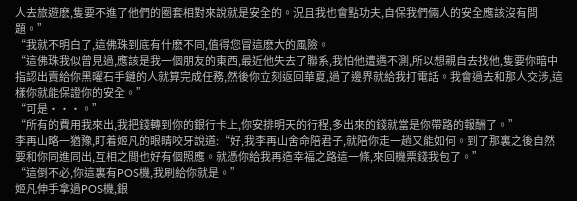人去旅遊麽,隻要不進了他們的圈套相對來說就是安全的。況且我也會點功夫,自保我們倆人的安全應該沒有問題。”
“我就不明白了,這佛珠到底有什麽不同,值得您冒這麽大的風險。
“這佛珠我似曾見過,應該是我一個朋友的東西,最近他失去了聯系,我怕他遭遇不測,所以想親自去找他,隻要你暗中指認出賣給你黑曜石手鏈的人就算完成任務,然後你立刻返回華夏,過了邊界就給我打電話。我會過去和那人交涉,這樣你就能保證你的安全。”
“可是···。”
“所有的費用我來出,我把錢轉到你的銀行卡上,你安排明天的行程,多出來的錢就當是你帶路的報酬了。”
李再山略一猶豫,盯着姬凡的眼睛咬牙說道:“好,我李再山舍命陪君子,就陪你走一趟又能如何。到了那裏之後自然要和你同進同出,互相之間也好有個照應。就憑你給我再造幸福之路這一條,來回機票錢我包了。”
“這倒不必,你這裏有POS機,我刷給你就是。”
姬凡伸手拿過POS機,銀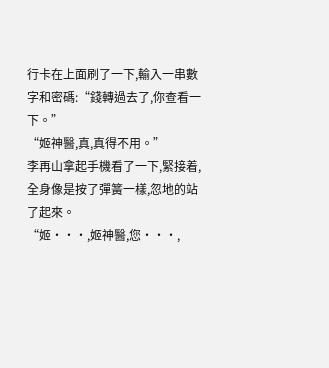行卡在上面刷了一下,輸入一串數字和密碼:“錢轉過去了,你查看一下。”
“姬神醫,真,真得不用。”
李再山拿起手機看了一下,緊接着,全身像是按了彈簧一樣,忽地的站了起來。
“姬···,姬神醫,您···,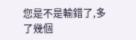您是不是輸錯了,多了幾個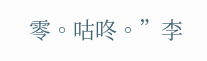零。咕咚。”李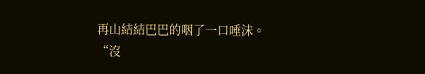再山結結巴巴的咽了一口唾沫。
“沒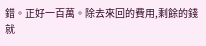錯。正好一百萬。除去來回的費用,剩餘的錢就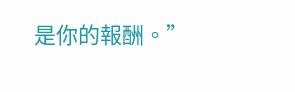是你的報酬。”